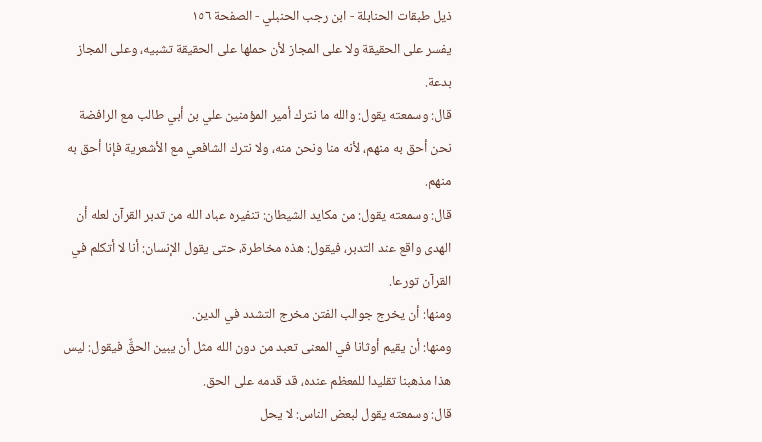ذيل طبقات الحنابلة - ابن رجب الحنبلي - الصفحة ١٥٦
يفسر على الحقيقة ولا على المجاز لأن حملها على الحقيقة تشبيه، وعلى المجاز بدعة.
قال: وسمعته يقول: والله ما نترك أمير المؤمنين علي بن أبي طالب مع الرافضة نحن أحق به منهم، لأنه منا ونحن منه، ولا نترك الشافعي مع الأشعرية فإنا أحق به منهم.
قال: وسمعته يقول: من مكايد الشيطان: تنفيره عباد الله من تدبر القرآن لعله أن الهدى واقع عند التدبر، فيقول: هذه مخاطرة، حتى يقول الإنسان: أنا لا أتكلم في القرآن تورعا.
ومنها: أن يخرج جوالب الفتن مخرج التشدد في الدين.
ومنها: أن يقيم أوثانا في المعنى تعبد من دون الله مثل أن يبين الحقٌّ فيقول: ليس هذا مذهبنا تقليدا للمعظم عنده، قد قدمه على الحق.
قال: وسمعته يقول لبعض الناس: لا يحل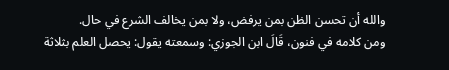والله أن تحسن الظن بمن يرفض، ولا بمن يخالف الشرع في حال.
ومن كلامه في فنون، قَالَ ابن الجوزي: وسمعته يقول: يحصل العلم بثلاثة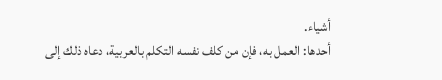أشياء.
أحدها: العمل به، فإن من كلف نفسه التكلم بالعربية، دعاه ذلك إلى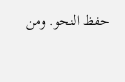حفظ النحو. ومن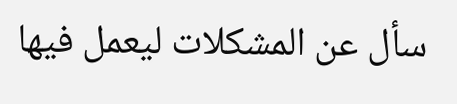سأل عن المشكلات ليعمل فيها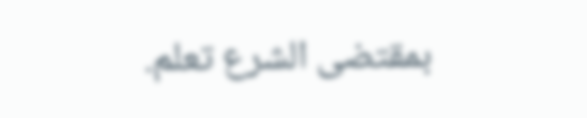بمقتضى الشرع تعلم.